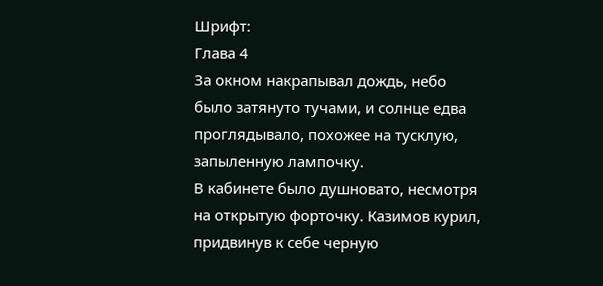Шрифт:
Глава 4
За окном накрапывал дождь, небо было затянуто тучами, и солнце едва проглядывало, похожее на тусклую, запыленную лампочку.
В кабинете было душновато, несмотря на открытую форточку. Казимов курил, придвинув к себе черную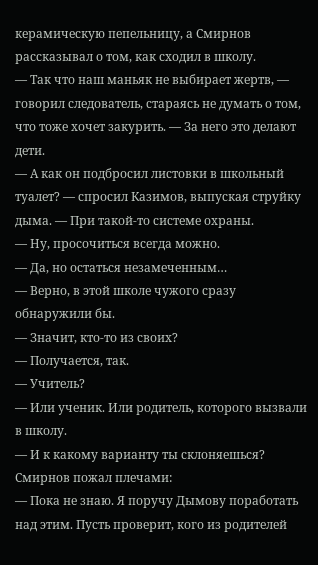керамическую пепельницу, а Смирнов рассказывал о том, как сходил в школу.
— Так что наш маньяк не выбирает жертв, — говорил следователь, стараясь не думать о том, что тоже хочет закурить. — За него это делают дети.
— А как он подбросил листовки в школьный туалет? — спросил Казимов, выпуская струйку дыма. — При такой-то системе охраны.
— Ну, просочиться всегда можно.
— Да, но остаться незамеченным…
— Верно, в этой школе чужого сразу обнаружили бы.
— Значит, кто-то из своих?
— Получается, так.
— Учитель?
— Или ученик. Или родитель, которого вызвали в школу.
— И к какому варианту ты склоняешься?
Смирнов пожал плечами:
— Пока не знаю. Я поручу Дымову поработать над этим. Пусть проверит, кого из родителей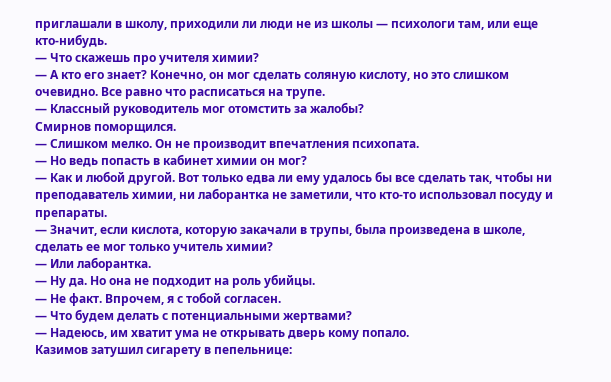приглашали в школу, приходили ли люди не из школы — психологи там, или еще кто-нибудь.
— Что скажешь про учителя химии?
— А кто его знает? Конечно, он мог сделать соляную кислоту, но это слишком очевидно. Все равно что расписаться на трупе.
— Классный руководитель мог отомстить за жалобы?
Смирнов поморщился.
— Слишком мелко. Он не производит впечатления психопата.
— Но ведь попасть в кабинет химии он мог?
— Как и любой другой. Вот только едва ли ему удалось бы все сделать так, чтобы ни преподаватель химии, ни лаборантка не заметили, что кто-то использовал посуду и препараты.
— Значит, если кислота, которую закачали в трупы, была произведена в школе, сделать ее мог только учитель химии?
— Или лаборантка.
— Ну да. Но она не подходит на роль убийцы.
— Не факт. Впрочем, я с тобой согласен.
— Что будем делать с потенциальными жертвами?
— Надеюсь, им хватит ума не открывать дверь кому попало.
Казимов затушил сигарету в пепельнице: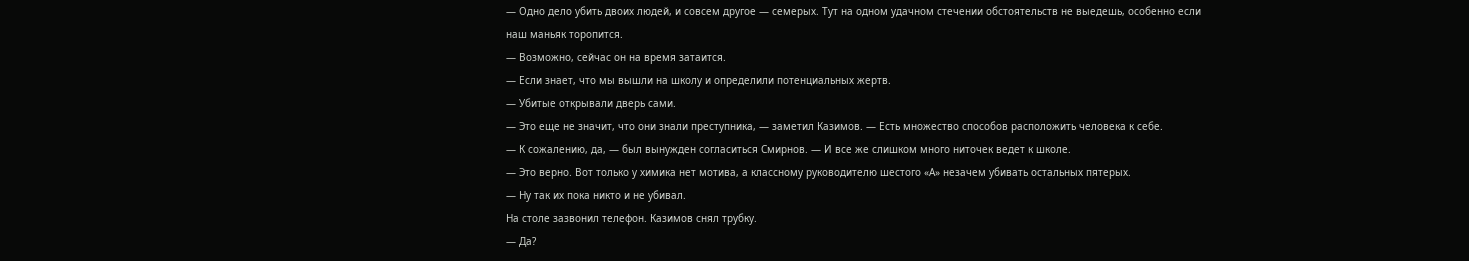— Одно дело убить двоих людей, и совсем другое — семерых. Тут на одном удачном стечении обстоятельств не выедешь, особенно если наш маньяк торопится.
— Возможно, сейчас он на время затаится.
— Если знает, что мы вышли на школу и определили потенциальных жертв.
— Убитые открывали дверь сами.
— Это еще не значит, что они знали преступника, — заметил Казимов. — Есть множество способов расположить человека к себе.
— К сожалению, да, — был вынужден согласиться Смирнов. — И все же слишком много ниточек ведет к школе.
— Это верно. Вот только у химика нет мотива, а классному руководителю шестого «А» незачем убивать остальных пятерых.
— Ну так их пока никто и не убивал.
На столе зазвонил телефон. Казимов снял трубку.
— Да?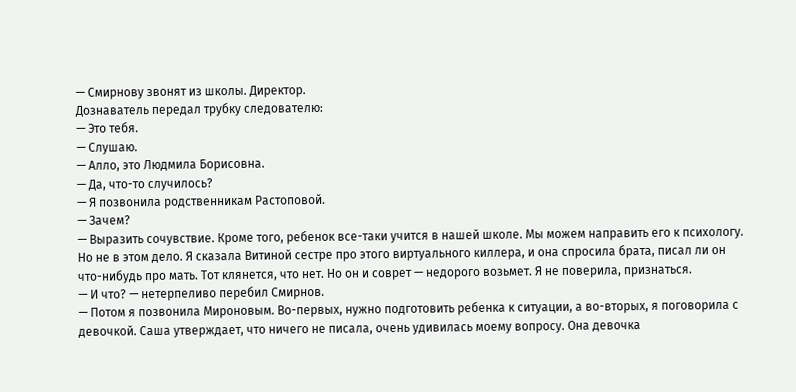— Смирнову звонят из школы. Директор.
Дознаватель передал трубку следователю:
— Это тебя.
— Слушаю.
— Алло, это Людмила Борисовна.
— Да, что-то случилось?
— Я позвонила родственникам Растоповой.
— Зачем?
— Выразить сочувствие. Кроме того, ребенок все-таки учится в нашей школе. Мы можем направить его к психологу. Но не в этом дело. Я сказала Витиной сестре про этого виртуального киллера, и она спросила брата, писал ли он что-нибудь про мать. Тот клянется, что нет. Но он и соврет — недорого возьмет. Я не поверила, признаться.
— И что? — нетерпеливо перебил Смирнов.
— Потом я позвонила Мироновым. Во-первых, нужно подготовить ребенка к ситуации, а во-вторых, я поговорила с девочкой. Саша утверждает, что ничего не писала, очень удивилась моему вопросу. Она девочка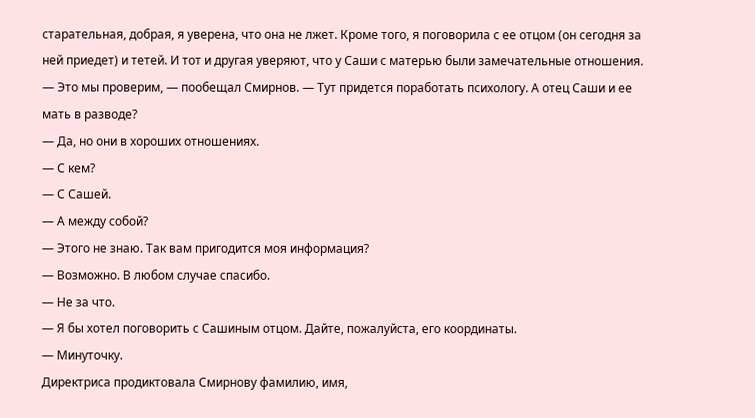старательная, добрая, я уверена, что она не лжет. Кроме того, я поговорила с ее отцом (он сегодня за ней приедет) и тетей. И тот и другая уверяют, что у Саши с матерью были замечательные отношения.
— Это мы проверим, — пообещал Смирнов. — Тут придется поработать психологу. А отец Саши и ее мать в разводе?
— Да, но они в хороших отношениях.
— С кем?
— С Сашей.
— А между собой?
— Этого не знаю. Так вам пригодится моя информация?
— Возможно. В любом случае спасибо.
— Не за что.
— Я бы хотел поговорить с Сашиным отцом. Дайте, пожалуйста, его координаты.
— Минуточку.
Директриса продиктовала Смирнову фамилию, имя,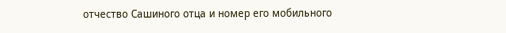отчество Сашиного отца и номер его мобильного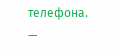телефона.
—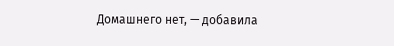Домашнего нет, — добавила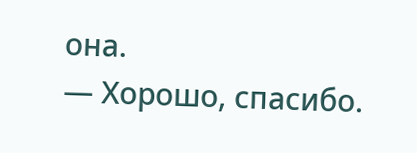она.
— Хорошо, спасибо.